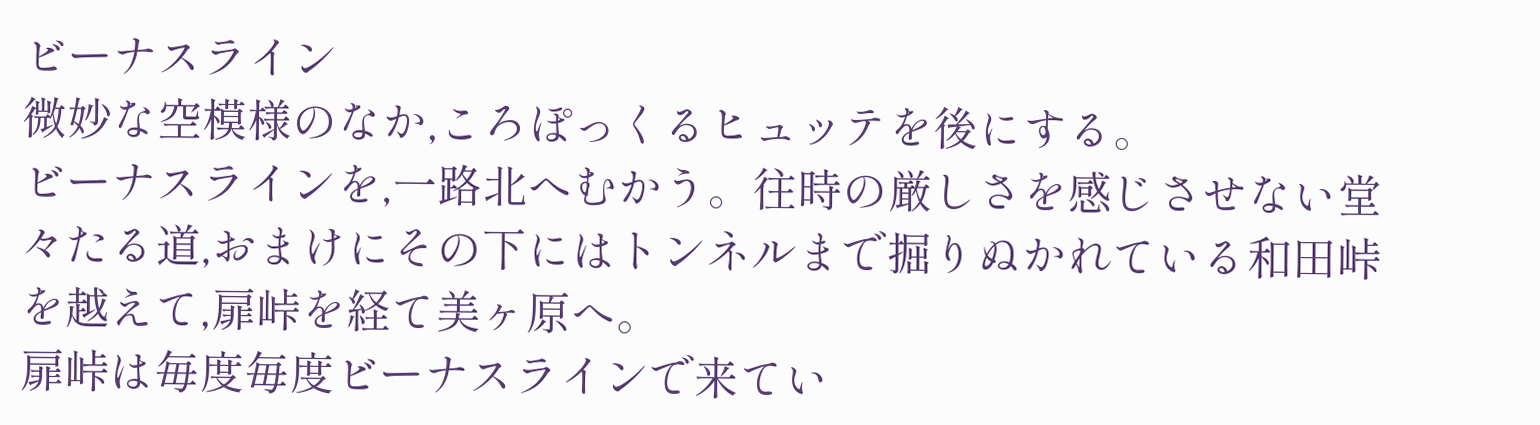ビーナスライン
微妙な空模様のなか,ころぽっくるヒュッテを後にする。
ビーナスラインを,一路北へむかう。往時の厳しさを感じさせない堂々たる道,おまけにその下にはトンネルまで掘りぬかれている和田峠を越えて,扉峠を経て美ヶ原へ。
扉峠は毎度毎度ビーナスラインで来てい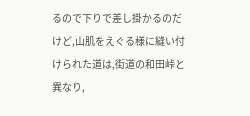るので下りで差し掛かるのだけど,山肌をえぐる様に縫い付けられた道は,街道の和田峠と異なり,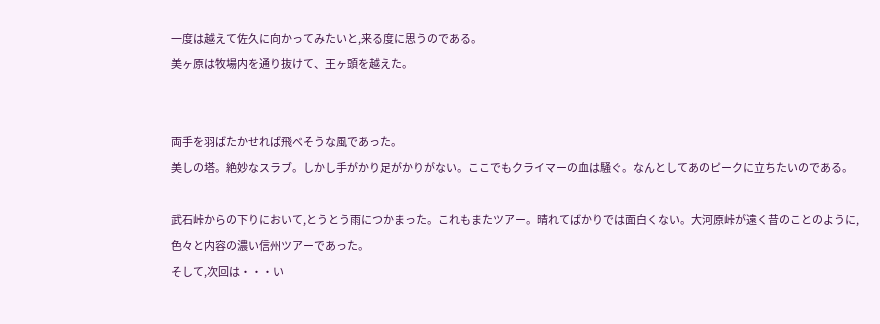一度は越えて佐久に向かってみたいと,来る度に思うのである。
美ヶ原は牧場内を通り抜けて、王ヶ頭を越えた。


両手を羽ばたかせれば飛べそうな風であった。
美しの塔。絶妙なスラブ。しかし手がかり足がかりがない。ここでもクライマーの血は騒ぐ。なんとしてあのピークに立ちたいのである。

武石峠からの下りにおいて,とうとう雨につかまった。これもまたツアー。晴れてばかりでは面白くない。大河原峠が遠く昔のことのように,色々と内容の濃い信州ツアーであった。
そして,次回は・・・い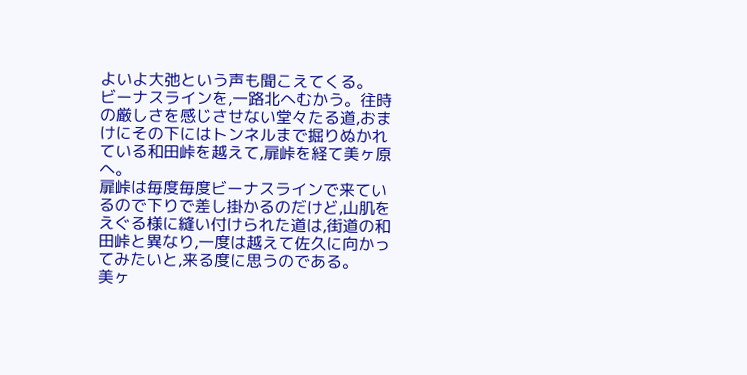よいよ大弛という声も聞こえてくる。
ビーナスラインを,一路北へむかう。往時の厳しさを感じさせない堂々たる道,おまけにその下にはトンネルまで掘りぬかれている和田峠を越えて,扉峠を経て美ヶ原へ。
扉峠は毎度毎度ビーナスラインで来ているので下りで差し掛かるのだけど,山肌をえぐる様に縫い付けられた道は,街道の和田峠と異なり,一度は越えて佐久に向かってみたいと,来る度に思うのである。
美ヶ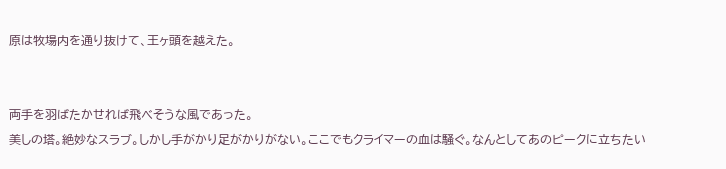原は牧場内を通り抜けて、王ヶ頭を越えた。


両手を羽ばたかせれば飛べそうな風であった。
美しの塔。絶妙なスラブ。しかし手がかり足がかりがない。ここでもクライマーの血は騒ぐ。なんとしてあのピークに立ちたい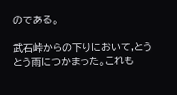のである。

武石峠からの下りにおいて,とうとう雨につかまった。これも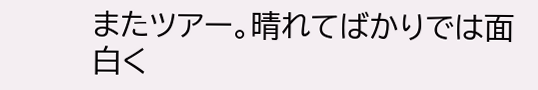またツアー。晴れてばかりでは面白く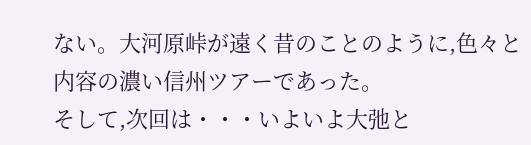ない。大河原峠が遠く昔のことのように,色々と内容の濃い信州ツアーであった。
そして,次回は・・・いよいよ大弛と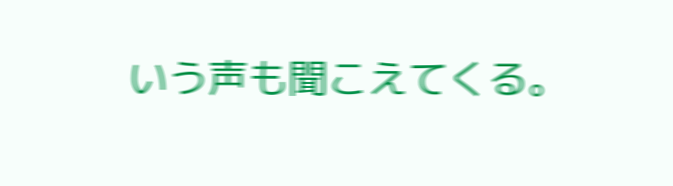いう声も聞こえてくる。